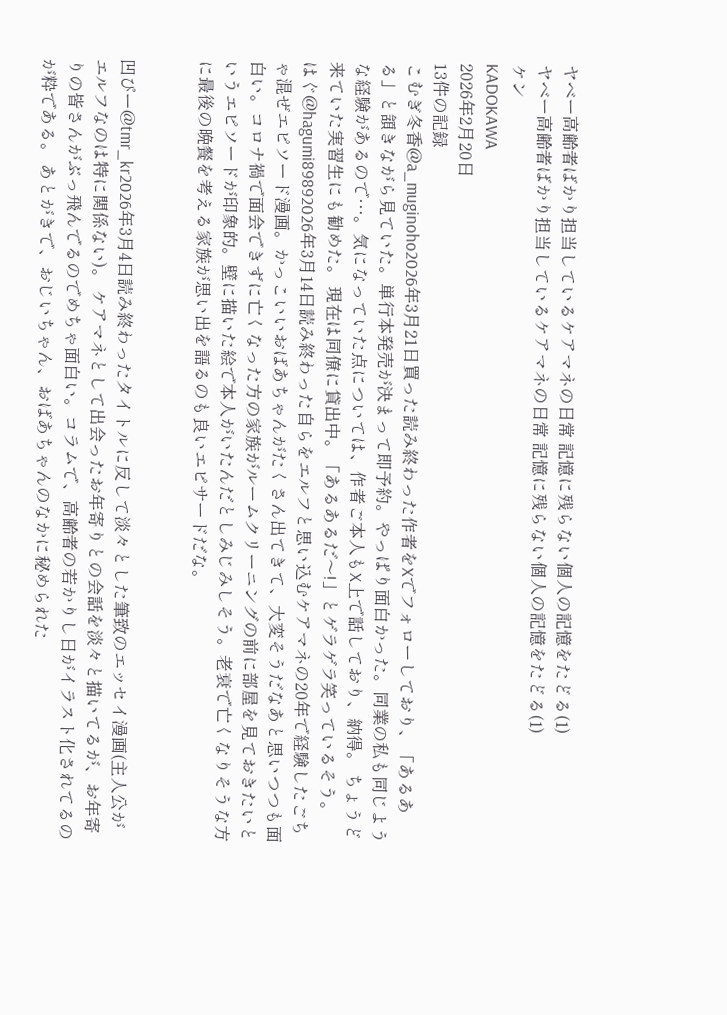ヤベー高齢者ばかり担当しているケアマネの日常 記憶に残らない個人の記憶をたどる(1)
ヤベー高齢者ばかり担当しているケアマネの日常 記憶に残らない個人の記憶をたどる(1)
ケン
KADOKAWA
2026年2月20日
13件の記録
こむぎ冬香@a_muginoho2026年3月21日買った読み終わった作者をXでフォローしており、「あるある」と頷きながら見ていた。単行本発売が決まって即予約。やっぱり面白かった。同業の私も同じような経験があるので…。気になっていた点については、作者ご本人もX上で話しており、納得。 ちょうど来ていた実習生にも勧めた。 現在は同僚に貸出中。「あるあるだ〜!」とゲラゲラ笑っているそう。
はぐ@hagumi89892026年3月14日読み終わった自らをエルフと思い込むケアマネの20年で経験したごちゃ混ぜエピソード漫画。かっこいいおばあちゃんがたくさん出てきて、大変そうだなあと思いつつも面白い。コロナ禍で面会できずに亡くなった方の家族がルームクリーニングの前に部屋を見ておきたいというエピソードが印象的。壁に描いた絵で本人がいたんだとしみじみしそう。老衰で亡くなりそうな方に最後の晩餐を考える家族が思い出を語るのも良いエピサードだな。


凹ぴー@tmr_kr2026年3月4日読み終わったタイトルに反して淡々とした筆致のエッセイ漫画(主人公がエルフなのは特に関係ない)。 ケアマネとして出会ったお年寄りとの会話を淡々と描いてるが、お年寄りの皆さんがぶっ飛んでるのでめちゃ面白い。コラムで、高齢者の若かりし日がイラスト化されてるのが粋である。 あとがきで、おじいちゃん、おばあちゃんのなかに秘められた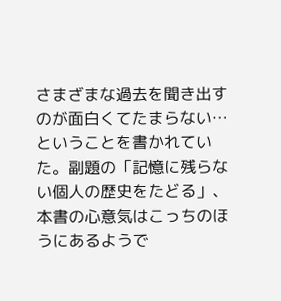さまざまな過去を聞き出すのが面白くてたまらない…ということを書かれていた。副題の「記憶に残らない個人の歴史をたどる」、本書の心意気はこっちのほうにあるようで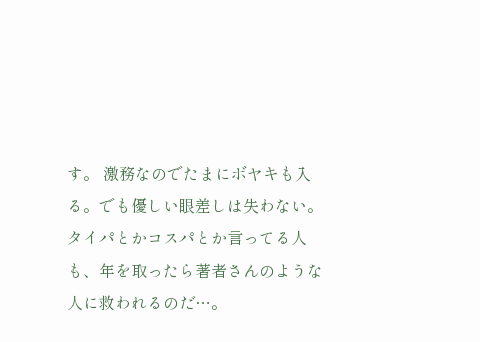す。 激務なのでたまにボヤキも入る。でも優しい眼差しは失わない。タイパとかコスパとか言ってる人も、年を取ったら著者さんのような人に救われるのだ…。